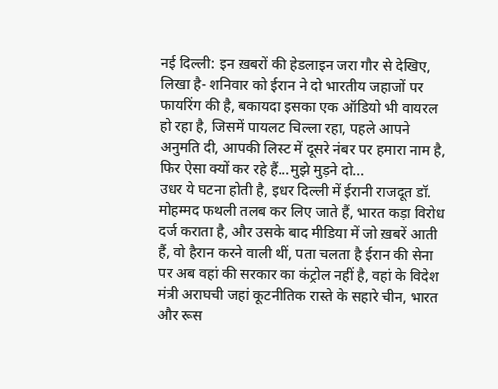नई दिल्ली: इन ख़बरों की हेडलाइन जरा गौर से देखिए, लिखा है- शनिवार को ईरान ने दो भारतीय जहाजों पर फायरिंग की है, बकायदा इसका एक ऑडियो भी वायरल हो रहा है, जिसमें पायलट चिल्ला रहा, पहले आपने अनुमति दी, आपकी लिस्ट में दूसरे नंबर पर हमारा नाम है, फिर ऐसा क्यों कर रहे हैं...मुझे मुड़ने दो...
उधर ये घटना होती है, इधर दिल्ली में ईरानी राजदूत डॉ. मोहम्मद फथली तलब कर लिए जाते हैं, भारत कड़ा विरोध दर्ज कराता है, और उसके बाद मीडिया में जो ख़बरें आती हैं, वो हैरान करने वाली थीं, पता चलता है ईरान की सेना पर अब वहां की सरकार का कंट्रोल नहीं है, वहां के विदेश मंत्री अराघची जहां कूटनीतिक रास्ते के सहारे चीन, भारत और रूस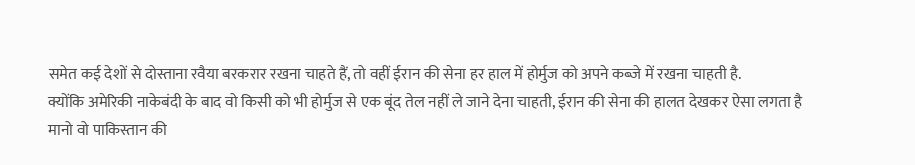समेत कई देशों से दोस्ताना रवैया बरकरार रखना चाहते हैं, तो वहीं ईरान की सेना हर हाल में होर्मुज को अपने कब्जे में रखना चाहती है.
क्योंकि अमेरिकी नाकेबंदी के बाद वो किसी को भी होर्मुज से एक बूंद तेल नहीं ले जाने देना चाहती, ईरान की सेना की हालत देखकर ऐसा लगता है मानो वो पाकिस्तान की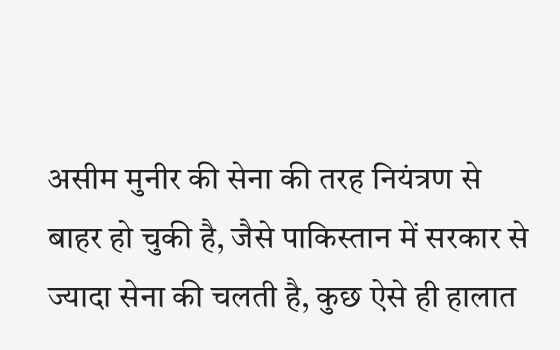असीम मुनीर की सेना की तरह नियंत्रण से बाहर हो चुकी है, जैसे पाकिस्तान में सरकार से ज्यादा सेना की चलती है, कुछ ऐसे ही हालात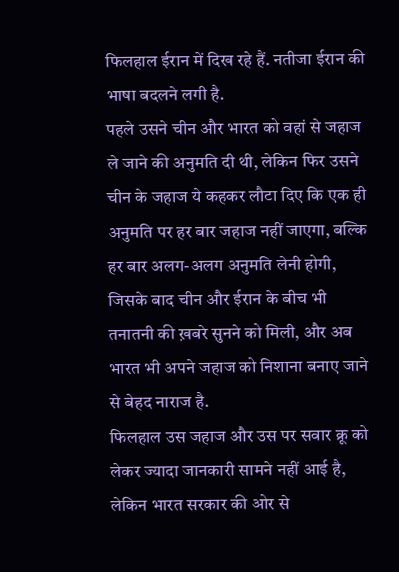फिलहाल ईरान में दिख रहे हैं. नतीजा ईरान की भाषा बदलने लगी है.
पहले उसने चीन और भारत को वहां से जहाज ले जाने की अनुमति दी थी, लेकिन फिर उसने चीन के जहाज ये कहकर लौटा दिए कि एक ही अनुमति पर हर बार जहाज नहीं जाएगा, बल्कि हर बार अलग-अलग अनुमति लेनी होगी, जिसके बाद चीन और ईरान के बीच भी तनातनी की ख़बरे सुनने को मिली, और अब भारत भी अपने जहाज को निशाना बनाए जाने से बेहद नाराज है.
फिलहाल उस जहाज और उस पर सवार क्रू को लेकर ज्यादा जानकारी सामने नहीं आई है, लेकिन भारत सरकार की ओर से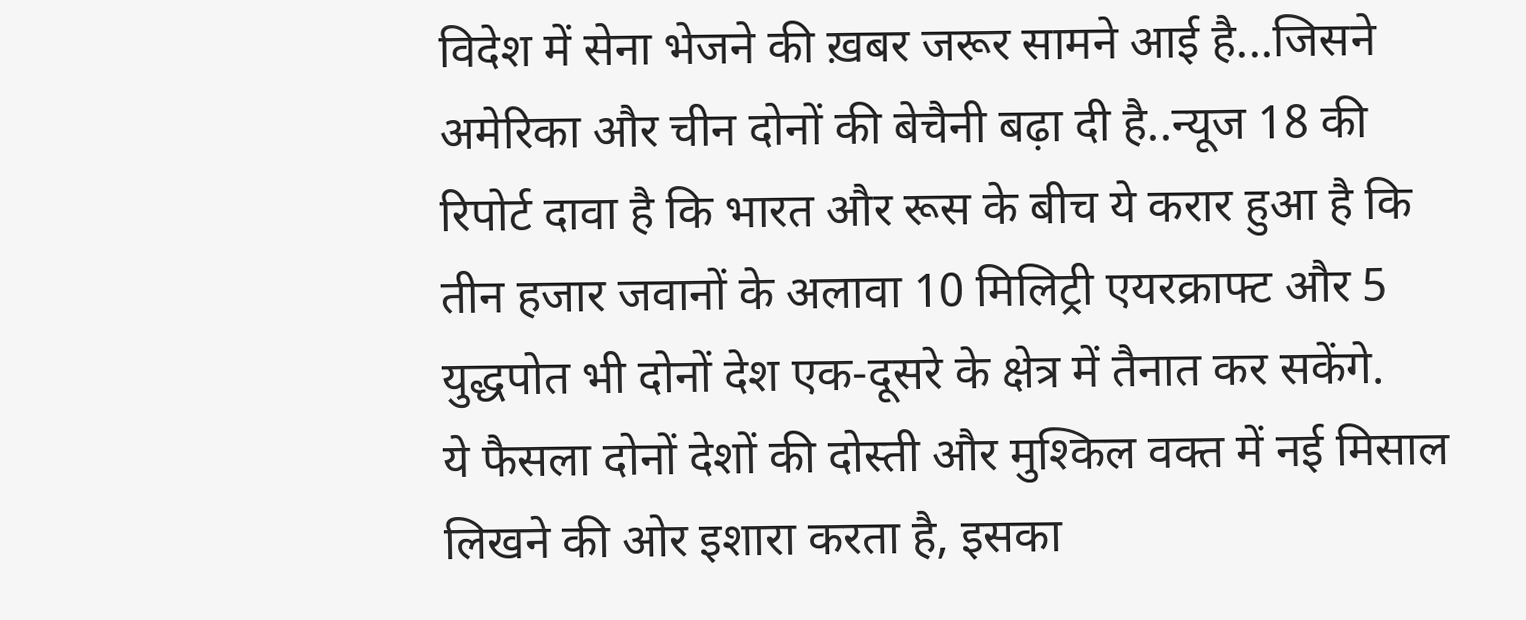विदेश में सेना भेजने की ख़बर जरूर सामने आई है...जिसने अमेरिका और चीन दोनों की बेचैनी बढ़ा दी है..न्यूज 18 की रिपोर्ट दावा है कि भारत और रूस के बीच ये करार हुआ है कि तीन हजार जवानों के अलावा 10 मिलिट्री एयरक्राफ्ट और 5 युद्धपोत भी दोनों देश एक-दूसरे के क्षेत्र में तैनात कर सकेंगे.
ये फैसला दोनों देशों की दोस्ती और मुश्किल वक्त में नई मिसाल लिखने की ओर इशारा करता है, इसका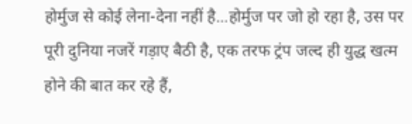होर्मुज से कोई लेना-देना नहीं है...होर्मुज पर जो हो रहा है, उस पर पूरी दुनिया नजरें गड़ाए बैठी है, एक तरफ ट्रंप जल्द ही युद्ध खत्म होने की बात कर रहे हैं,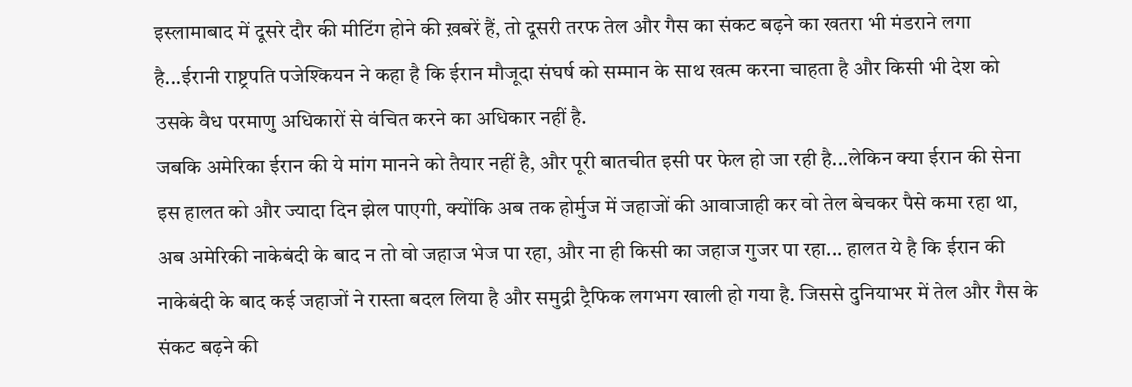इस्लामाबाद में दूसरे दौर की मीटिंग होने की ख़बरें हैं, तो दूसरी तरफ तेल और गैस का संकट बढ़ने का खतरा भी मंडराने लगा है...ईरानी राष्ट्रपति पजेश्कियन ने कहा है कि ईरान मौजूदा संघर्ष को सम्मान के साथ खत्म करना चाहता है और किसी भी देश को उसके वैध परमाणु अधिकारों से वंचित करने का अधिकार नहीं है.
जबकि अमेरिका ईरान की ये मांग मानने को तैयार नहीं है, और पूरी बातचीत इसी पर फेल हो जा रही है...लेकिन क्या ईरान की सेना इस हालत को और ज्यादा दिन झेल पाएगी, क्योंकि अब तक होर्मुज में जहाजों की आवाजाही कर वो तेल बेचकर पैसे कमा रहा था, अब अमेरिकी नाकेबंदी के बाद न तो वो जहाज भेज पा रहा, और ना ही किसी का जहाज गुजर पा रहा... हालत ये है कि ईरान की नाकेबंदी के बाद कई जहाजों ने रास्ता बदल लिया है और समुद्री ट्रैफिक लगभग खाली हो गया है. जिससे दुनियाभर में तेल और गैस के संकट बढ़ने की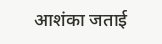आशंका जताई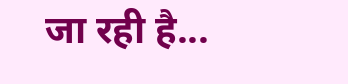जा रही है...